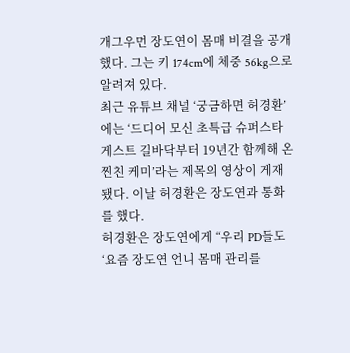개그우먼 장도연이 몸매 비결을 공개했다. 그는 키 174cm에 체중 56kg으로 알려져 있다.
최근 유튜브 채널 ‘궁금하면 허경환’에는 ‘드디어 모신 초특급 슈퍼스타 게스트 길바닥부터 19년간 함께해 온 찐친 케미’라는 제목의 영상이 게재됐다. 이날 허경환은 장도연과 통화를 했다.
허경환은 장도연에게 “우리 PD들도 ‘요즘 장도연 언니 몸매 관리를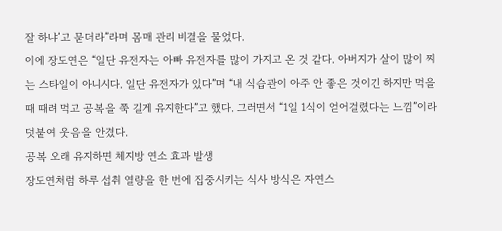잘 하냐’고 묻더라”라며 몸매 관리 비결을 물었다.
이에 장도연은 “일단 유전자는 아빠 유전자를 많이 가지고 온 것 같다. 아버지가 살이 많이 찌는 스타일이 아니시다. 일단 유전자가 있다”며 “내 식습관이 아주 안 좋은 것이긴 하지만 먹을 때 때려 먹고 공복을 쭉 길게 유지한다”고 했다. 그러면서 “1일 1식이 얻어걸렸다는 느낌”이라 덧붙여 웃음을 안겼다.
공복 오래 유지하면 체지방 연소 효과 발생
장도연처럼 하루 섭취 열량을 한 번에 집중시키는 식사 방식은 자연스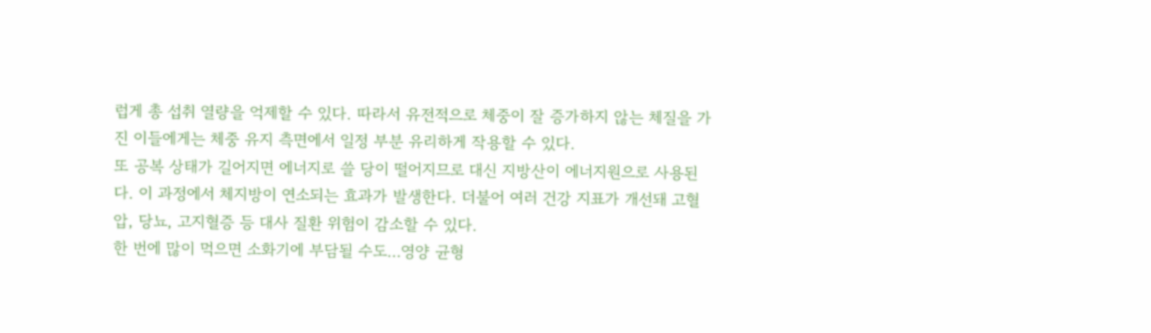럽게 총 섭취 열량을 억제할 수 있다. 따라서 유전적으로 체중이 잘 증가하지 않는 체질을 가진 이들에게는 체중 유지 측면에서 일정 부분 유리하게 작용할 수 있다.
또 공복 상태가 길어지면 에너지로 쓸 당이 떨어지므로 대신 지방산이 에너지원으로 사용된다. 이 과정에서 체지방이 연소되는 효과가 발생한다. 더불어 여러 건강 지표가 개선돼 고혈압, 당뇨, 고지혈증 등 대사 질환 위험이 감소할 수 있다.
한 번에 많이 먹으면 소화기에 부담될 수도…영양 균형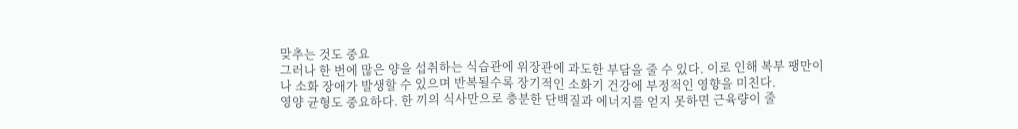맞추는 것도 중요
그러나 한 번에 많은 양을 섭취하는 식습관에 위장관에 과도한 부담을 줄 수 있다. 이로 인해 복부 팽만이나 소화 장애가 발생할 수 있으며 반복될수록 장기적인 소화기 건강에 부정적인 영향을 미친다.
영양 균형도 중요하다. 한 끼의 식사만으로 충분한 단백질과 에너지를 얻지 못하면 근육량이 줄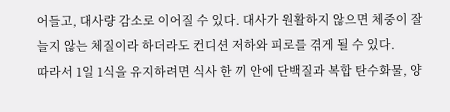어들고, 대사량 감소로 이어질 수 있다. 대사가 원활하지 않으면 체중이 잘 늘지 않는 체질이라 하더라도 컨디션 저하와 피로를 겪게 될 수 있다.
따라서 1일 1식을 유지하려면 식사 한 끼 안에 단백질과 복합 탄수화물, 양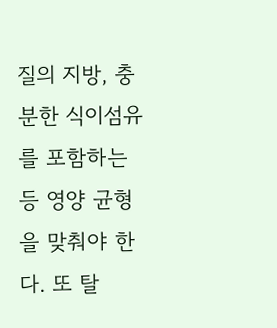질의 지방, 충분한 식이섬유를 포함하는 등 영양 균형을 맞춰야 한다. 또 탈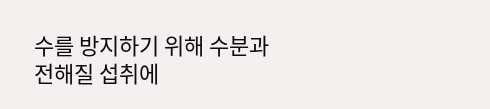수를 방지하기 위해 수분과 전해질 섭취에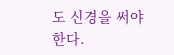도 신경을 써야 한다.